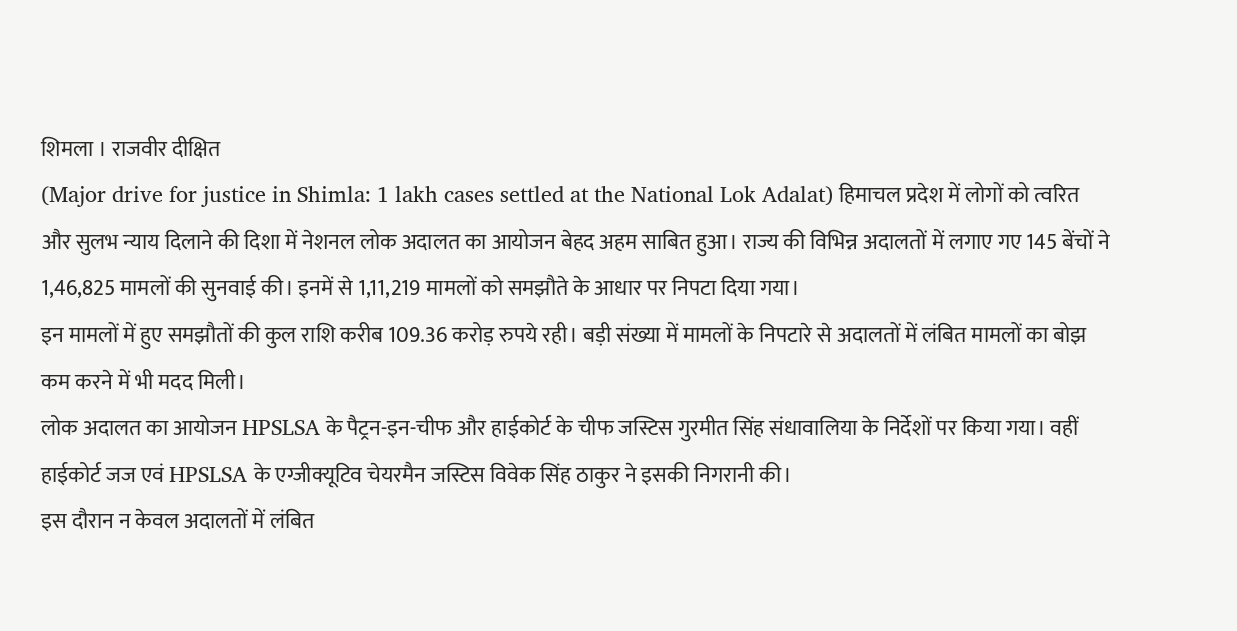शिमला । राजवीर दीक्षित
(Major drive for justice in Shimla: 1 lakh cases settled at the National Lok Adalat) हिमाचल प्रदेश में लोगों को त्वरित और सुलभ न्याय दिलाने की दिशा में नेशनल लोक अदालत का आयोजन बेहद अहम साबित हुआ। राज्य की विभिन्न अदालतों में लगाए गए 145 बेंचों ने 1,46,825 मामलों की सुनवाई की। इनमें से 1,11,219 मामलों को समझौते के आधार पर निपटा दिया गया।
इन मामलों में हुए समझौतों की कुल राशि करीब 109.36 करोड़ रुपये रही। बड़ी संख्या में मामलों के निपटारे से अदालतों में लंबित मामलों का बोझ कम करने में भी मदद मिली।
लोक अदालत का आयोजन HPSLSA के पैट्रन-इन-चीफ और हाईकोर्ट के चीफ जस्टिस गुरमीत सिंह संधावालिया के निर्देशों पर किया गया। वहीं हाईकोर्ट जज एवं HPSLSA के एग्जीक्यूटिव चेयरमैन जस्टिस विवेक सिंह ठाकुर ने इसकी निगरानी की।
इस दौरान न केवल अदालतों में लंबित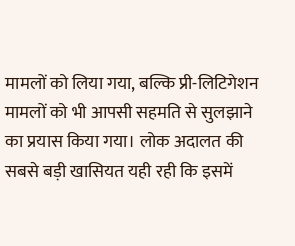मामलों को लिया गया, बल्कि प्री-लिटिगेशन मामलों को भी आपसी सहमति से सुलझाने का प्रयास किया गया। लोक अदालत की सबसे बड़ी खासियत यही रही कि इसमें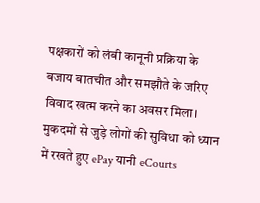पक्षकारों को लंबी कानूनी प्रक्रिया के बजाय बातचीत और समझौते के जरिए विवाद खत्म करने का अवसर मिला।
मुकदमों से जुड़े लोगों की सुविधा को ध्यान में रखते हुए ePay यानी eCourts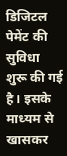डिजिटल पेमेंट की सुविधा शुरू की गई है। इसके माध्यम से खासकर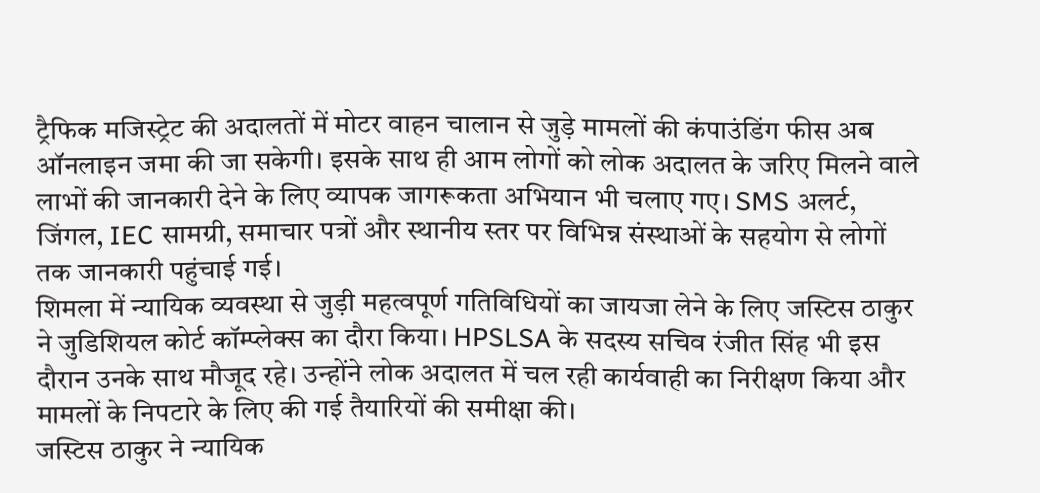ट्रैफिक मजिस्ट्रेट की अदालतों में मोटर वाहन चालान से जुड़े मामलों की कंपाउंडिंग फीस अब ऑनलाइन जमा की जा सकेगी। इसके साथ ही आम लोगों को लोक अदालत के जरिए मिलने वाले लाभों की जानकारी देने के लिए व्यापक जागरूकता अभियान भी चलाए गए। SMS अलर्ट, जिंगल, IEC सामग्री, समाचार पत्रों और स्थानीय स्तर पर विभिन्न संस्थाओं के सहयोग से लोगों तक जानकारी पहुंचाई गई।
शिमला में न्यायिक व्यवस्था से जुड़ी महत्वपूर्ण गतिविधियों का जायजा लेने के लिए जस्टिस ठाकुर ने जुडिशियल कोर्ट कॉम्प्लेक्स का दौरा किया। HPSLSA के सदस्य सचिव रंजीत सिंह भी इस दौरान उनके साथ मौजूद रहे। उन्होंने लोक अदालत में चल रही कार्यवाही का निरीक्षण किया और मामलों के निपटारे के लिए की गई तैयारियों की समीक्षा की।
जस्टिस ठाकुर ने न्यायिक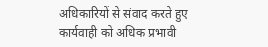अधिकारियों से संवाद करते हुए कार्यवाही को अधिक प्रभावी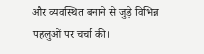और व्यवस्थित बनाने से जुड़े विभिन्न पहलुओं पर चर्चा की।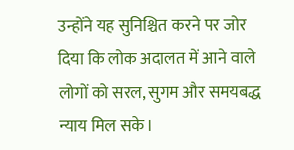उन्होंने यह सुनिश्चित करने पर जोर दिया कि लोक अदालत में आने वाले लोगों को सरल, सुगम और समयबद्ध न्याय मिल सके।